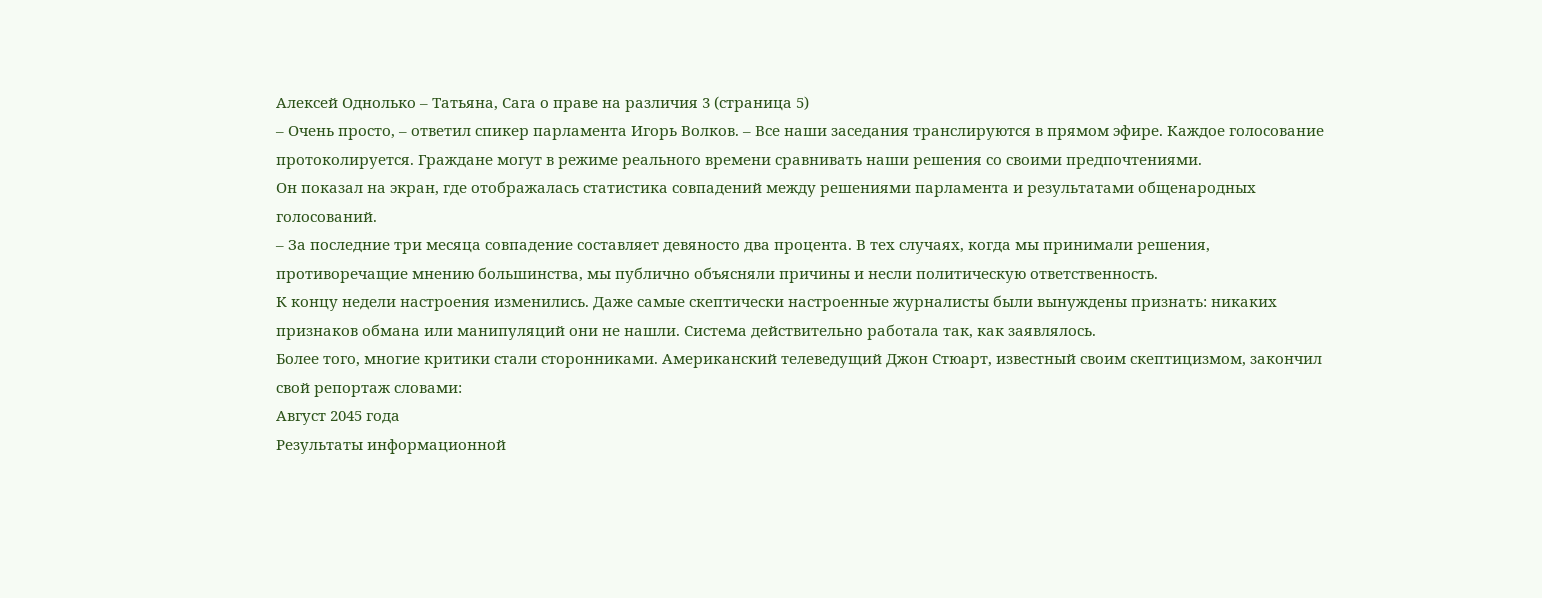Алексей Однолько – Татьяна, Сага о праве на различия 3 (страница 5)
– Очень просто, – ответил спикер парламента Игорь Волков. – Все наши заседания транслируются в прямом эфире. Каждое голосование протоколируется. Граждане могут в режиме реального времени сравнивать наши решения со своими предпочтениями.
Он показал на экран, где отображалась статистика совпадений между решениями парламента и результатами общенародных голосований.
– За последние три месяца совпадение составляет девяносто два процента. В тех случаях, когда мы принимали решения, противоречащие мнению большинства, мы публично объясняли причины и несли политическую ответственность.
К концу недели настроения изменились. Даже самые скептически настроенные журналисты были вынуждены признать: никаких признаков обмана или манипуляций они не нашли. Система действительно работала так, как заявлялось.
Более того, многие критики стали сторонниками. Американский телеведущий Джон Стюарт, известный своим скептицизмом, закончил свой репортаж словами:
Август 2045 года
Результаты информационной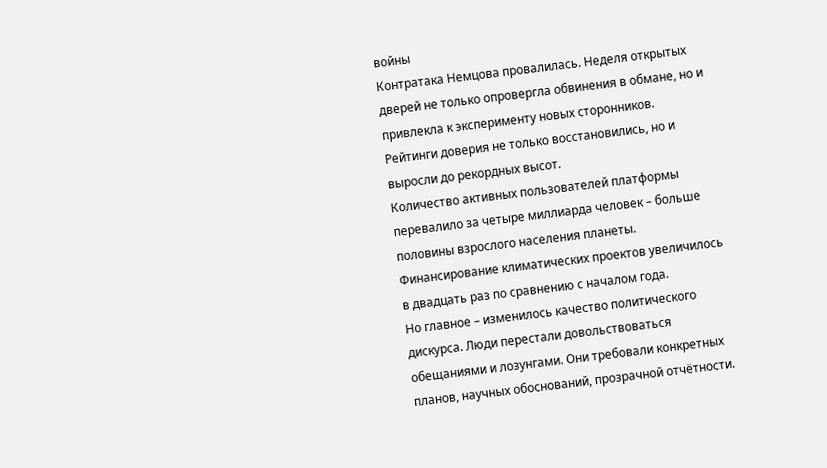войны
Контратака Немцова провалилась. Неделя открытых дверей не только опровергла обвинения в обмане, но и привлекла к эксперименту новых сторонников. Рейтинги доверия не только восстановились, но и выросли до рекордных высот.
Количество активных пользователей платформы перевалило за четыре миллиарда человек – больше половины взрослого населения планеты. Финансирование климатических проектов увеличилось в двадцать раз по сравнению с началом года.
Но главное – изменилось качество политического дискурса. Люди перестали довольствоваться обещаниями и лозунгами. Они требовали конкретных планов, научных обоснований, прозрачной отчётности.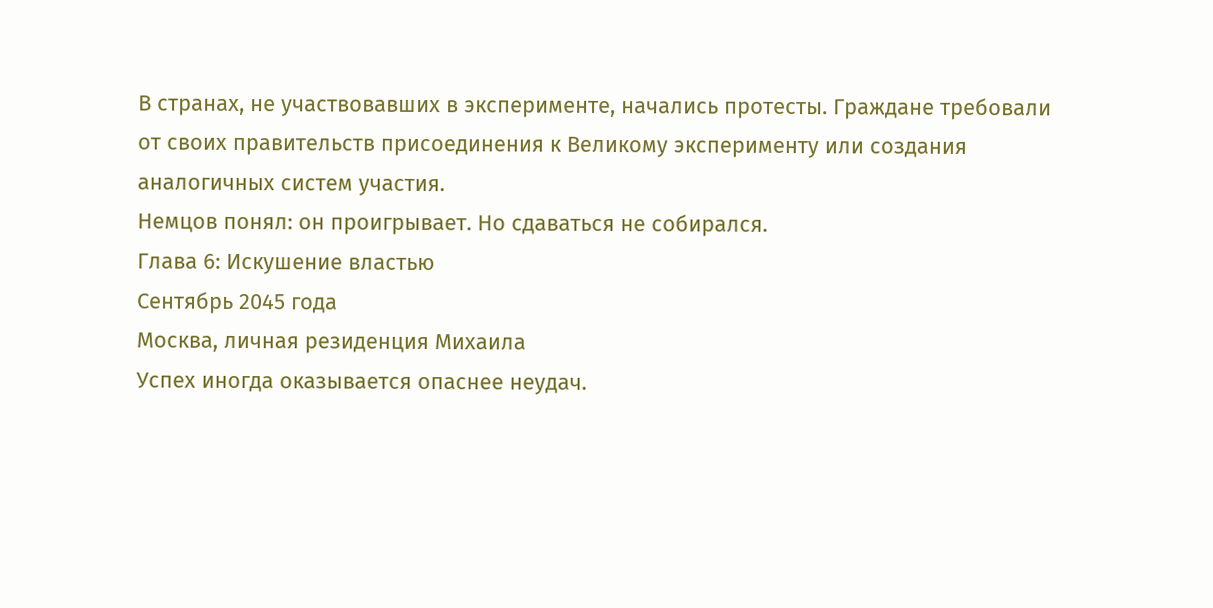В странах, не участвовавших в эксперименте, начались протесты. Граждане требовали от своих правительств присоединения к Великому эксперименту или создания аналогичных систем участия.
Немцов понял: он проигрывает. Но сдаваться не собирался.
Глава 6: Искушение властью
Сентябрь 2045 года
Москва, личная резиденция Михаила
Успех иногда оказывается опаснее неудач.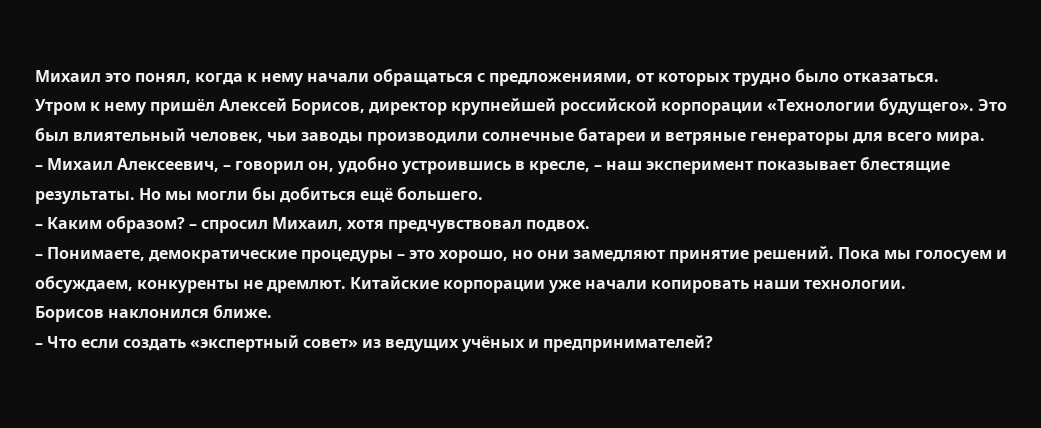Михаил это понял, когда к нему начали обращаться с предложениями, от которых трудно было отказаться.
Утром к нему пришёл Алексей Борисов, директор крупнейшей российской корпорации «Технологии будущего». Это был влиятельный человек, чьи заводы производили солнечные батареи и ветряные генераторы для всего мира.
– Михаил Алексеевич, – говорил он, удобно устроившись в кресле, – наш эксперимент показывает блестящие результаты. Но мы могли бы добиться ещё большего.
– Каким образом? – спросил Михаил, хотя предчувствовал подвох.
– Понимаете, демократические процедуры – это хорошо, но они замедляют принятие решений. Пока мы голосуем и обсуждаем, конкуренты не дремлют. Китайские корпорации уже начали копировать наши технологии.
Борисов наклонился ближе.
– Что если создать «экспертный совет» из ведущих учёных и предпринимателей?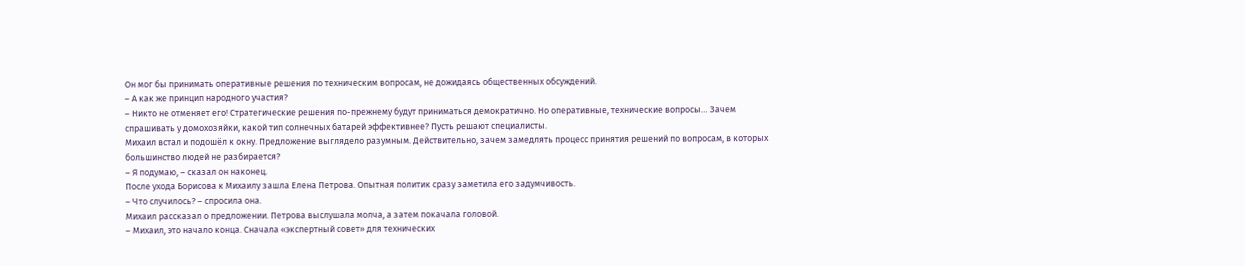Он мог бы принимать оперативные решения по техническим вопросам, не дожидаясь общественных обсуждений.
– А как же принцип народного участия?
– Никто не отменяет его! Стратегические решения по-прежнему будут приниматься демократично. Но оперативные, технические вопросы… Зачем спрашивать у домохозяйки, какой тип солнечных батарей эффективнее? Пусть решают специалисты.
Михаил встал и подошёл к окну. Предложение выглядело разумным. Действительно, зачем замедлять процесс принятия решений по вопросам, в которых большинство людей не разбирается?
– Я подумаю, – сказал он наконец.
После ухода Борисова к Михаилу зашла Елена Петрова. Опытная политик сразу заметила его задумчивость.
– Что случилось? – спросила она.
Михаил рассказал о предложении. Петрова выслушала молча, а затем покачала головой.
– Михаил, это начало конца. Сначала «экспертный совет» для технических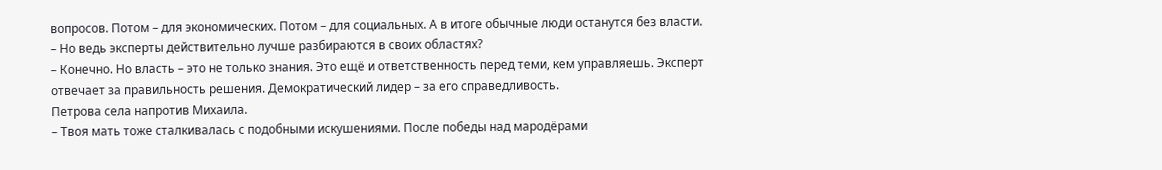вопросов. Потом – для экономических. Потом – для социальных. А в итоге обычные люди останутся без власти.
– Но ведь эксперты действительно лучше разбираются в своих областях?
– Конечно. Но власть – это не только знания. Это ещё и ответственность перед теми, кем управляешь. Эксперт отвечает за правильность решения. Демократический лидер – за его справедливость.
Петрова села напротив Михаила.
– Твоя мать тоже сталкивалась с подобными искушениями. После победы над мародёрами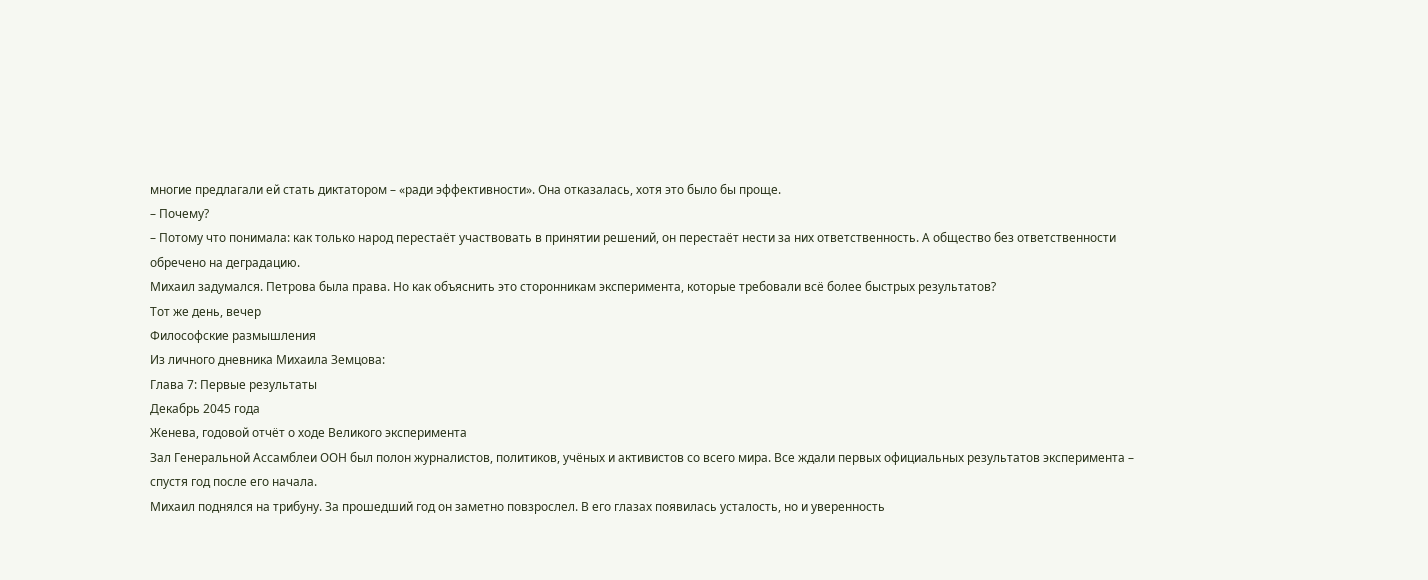многие предлагали ей стать диктатором – «ради эффективности». Она отказалась, хотя это было бы проще.
– Почему?
– Потому что понимала: как только народ перестаёт участвовать в принятии решений, он перестаёт нести за них ответственность. А общество без ответственности обречено на деградацию.
Михаил задумался. Петрова была права. Но как объяснить это сторонникам эксперимента, которые требовали всё более быстрых результатов?
Тот же день, вечер
Философские размышления
Из личного дневника Михаила Земцова:
Глава 7: Первые результаты
Декабрь 2045 года
Женева, годовой отчёт о ходе Великого эксперимента
Зал Генеральной Ассамблеи ООН был полон журналистов, политиков, учёных и активистов со всего мира. Все ждали первых официальных результатов эксперимента – спустя год после его начала.
Михаил поднялся на трибуну. За прошедший год он заметно повзрослел. В его глазах появилась усталость, но и уверенность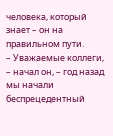человека, который знает – он на правильном пути.
– Уважаемые коллеги, – начал он, – год назад мы начали беспрецедентный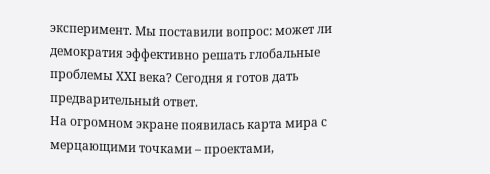эксперимент. Мы поставили вопрос: может ли демократия эффективно решать глобальные проблемы XXI века? Сегодня я готов дать предварительный ответ.
На огромном экране появилась карта мира с мерцающими точками – проектами,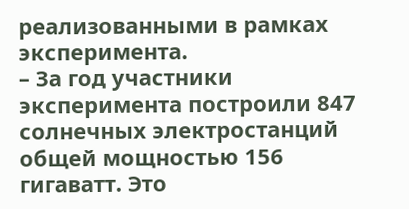реализованными в рамках эксперимента.
– За год участники эксперимента построили 847 солнечных электростанций общей мощностью 156 гигаватт. Это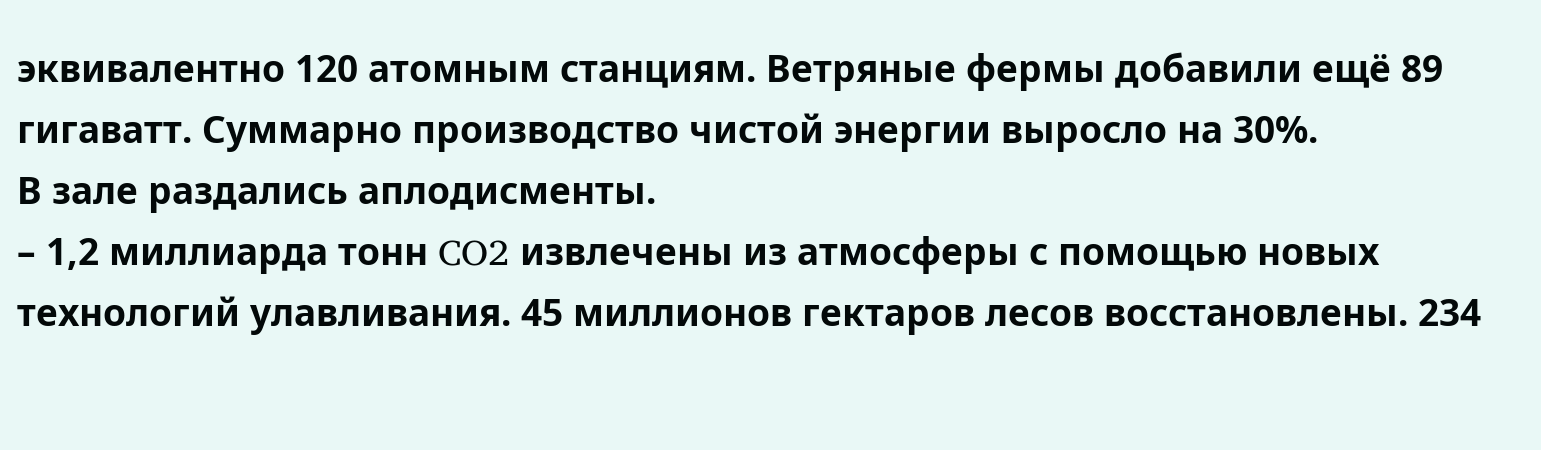эквивалентно 120 атомным станциям. Ветряные фермы добавили ещё 89 гигаватт. Суммарно производство чистой энергии выросло на 30%.
В зале раздались аплодисменты.
– 1,2 миллиарда тонн CO2 извлечены из атмосферы с помощью новых технологий улавливания. 45 миллионов гектаров лесов восстановлены. 234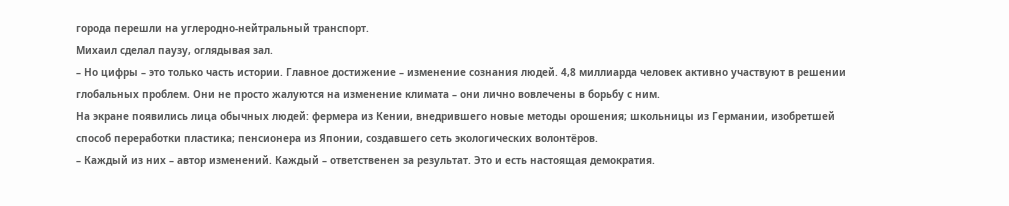города перешли на углеродно-нейтральный транспорт.
Михаил сделал паузу, оглядывая зал.
– Но цифры – это только часть истории. Главное достижение – изменение сознания людей. 4,8 миллиарда человек активно участвуют в решении глобальных проблем. Они не просто жалуются на изменение климата – они лично вовлечены в борьбу с ним.
На экране появились лица обычных людей: фермера из Кении, внедрившего новые методы орошения; школьницы из Германии, изобретшей способ переработки пластика; пенсионера из Японии, создавшего сеть экологических волонтёров.
– Каждый из них – автор изменений. Каждый – ответственен за результат. Это и есть настоящая демократия.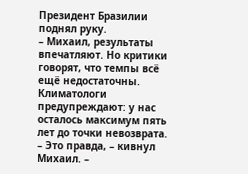Президент Бразилии поднял руку.
– Михаил, результаты впечатляют. Но критики говорят, что темпы всё ещё недостаточны. Климатологи предупреждают: у нас осталось максимум пять лет до точки невозврата.
– Это правда, – кивнул Михаил. –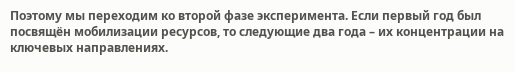Поэтому мы переходим ко второй фазе эксперимента. Если первый год был посвящён мобилизации ресурсов, то следующие два года – их концентрации на ключевых направлениях.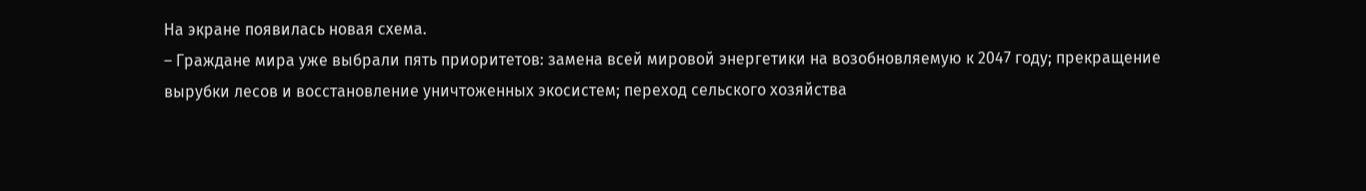На экране появилась новая схема.
– Граждане мира уже выбрали пять приоритетов: замена всей мировой энергетики на возобновляемую к 2047 году; прекращение вырубки лесов и восстановление уничтоженных экосистем; переход сельского хозяйства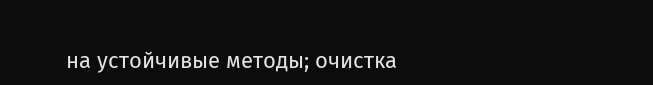на устойчивые методы; очистка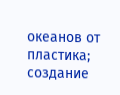океанов от пластика; создание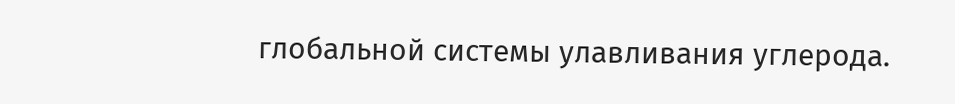глобальной системы улавливания углерода.